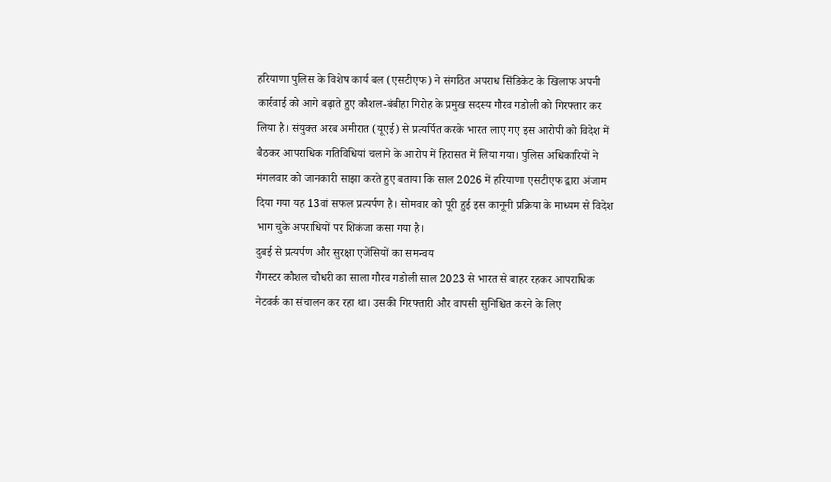हरियाणा पुलिस के विशेष कार्य बल (एसटीएफ) ने संगठित अपराध सिंडिकेट के खिलाफ अपनी कार्रवाई को आगे बढ़ाते हुए कौशल-बंबीहा गिरोह के प्रमुख सदस्य गौरव गडोली को गिरफ्तार कर लिया है। संयुक्त अरब अमीरात (यूएई) से प्रत्यर्पित करके भारत लाए गए इस आरोपी को विदेश में बैठकर आपराधिक गतिविधियां चलाने के आरोप में हिरासत में लिया गया। पुलिस अधिकारियों ने मंगलवार को जानकारी साझा करते हुए बताया कि साल 2026 में हरियाणा एसटीएफ द्वारा अंजाम दिया गया यह 13वां सफल प्रत्यर्पण है। सोमवार को पूरी हुई इस कानूनी प्रक्रिया के माध्यम से विदेश भाग चुके अपराधियों पर शिकंजा कसा गया है।
दुबई से प्रत्यर्पण और सुरक्षा एजेंसियों का समन्वय
गैंगस्टर कौशल चौधरी का साला गौरव गडोली साल 2023 से भारत से बाहर रहकर आपराधिक नेटवर्क का संचालन कर रहा था। उसकी गिरफ्तारी और वापसी सुनिश्चित करने के लिए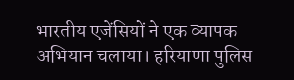भारतीय एजेंसियों ने एक व्यापक अभियान चलाया। हरियाणा पुलिस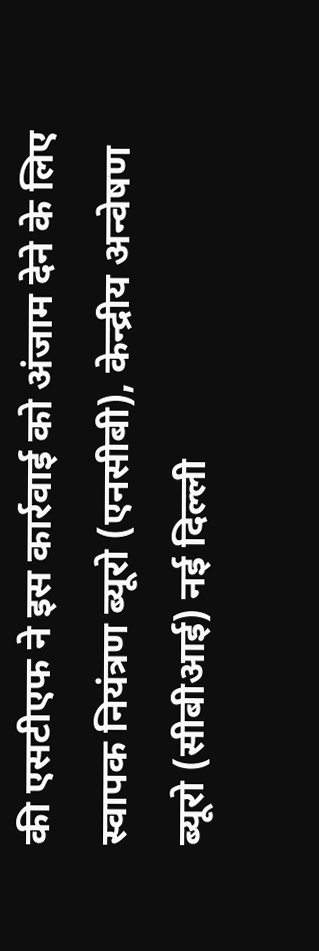की एसटीएफ ने इस कार्रवाई को अंजाम देने के लिए स्वापक नियंत्रण ब्यूरो (एनसीबी), केन्द्रीय अन्वेषण ब्यूरो (सीबीआई) नई दिल्ली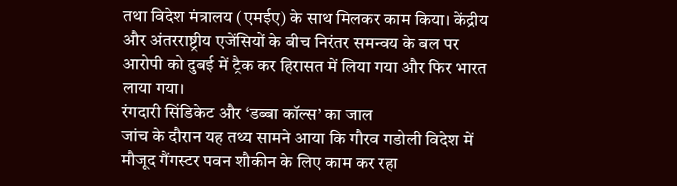तथा विदेश मंत्रालय (एमईए) के साथ मिलकर काम किया। केंद्रीय और अंतरराष्ट्रीय एजेंसियों के बीच निरंतर समन्वय के बल पर आरोपी को दुबई में ट्रैक कर हिरासत में लिया गया और फिर भारत लाया गया।
रंगदारी सिंडिकेट और ‘डब्बा कॉल्स’ का जाल
जांच के दौरान यह तथ्य सामने आया कि गौरव गडोली विदेश में मौजूद गैंगस्टर पवन शौकीन के लिए काम कर रहा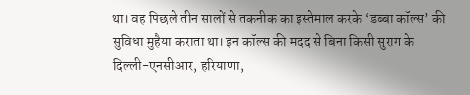था। वह पिछले तीन सालों से तकनीक का इस्तेमाल करके ‘डब्बा कॉल्स’ की सुविधा मुहैया कराता था। इन कॉल्स की मदद से बिना किसी सुराग के दिल्ली-एनसीआर, हरियाणा,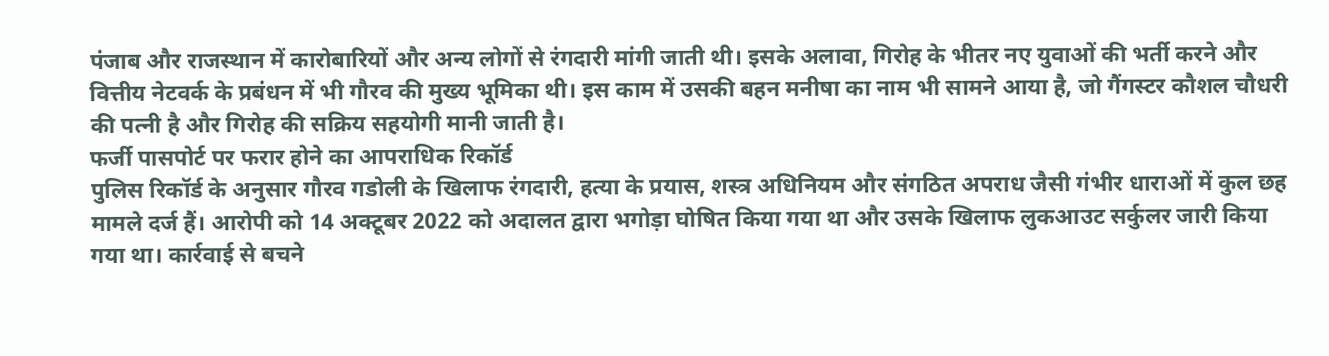पंजाब और राजस्थान में कारोबारियों और अन्य लोगों से रंगदारी मांगी जाती थी। इसके अलावा, गिरोह के भीतर नए युवाओं की भर्ती करने और वित्तीय नेटवर्क के प्रबंधन में भी गौरव की मुख्य भूमिका थी। इस काम में उसकी बहन मनीषा का नाम भी सामने आया है, जो गैंगस्टर कौशल चौधरी की पत्नी है और गिरोह की सक्रिय सहयोगी मानी जाती है।
फर्जी पासपोर्ट पर फरार होने का आपराधिक रिकॉर्ड
पुलिस रिकॉर्ड के अनुसार गौरव गडोली के खिलाफ रंगदारी, हत्या के प्रयास, शस्त्र अधिनियम और संगठित अपराध जैसी गंभीर धाराओं में कुल छह मामले दर्ज हैं। आरोपी को 14 अक्टूबर 2022 को अदालत द्वारा भगोड़ा घोषित किया गया था और उसके खिलाफ लुकआउट सर्कुलर जारी किया गया था। कार्रवाई से बचने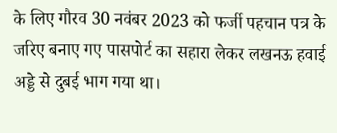के लिए गौरव 30 नवंबर 2023 को फर्जी पहचान पत्र के जरिए बनाए गए पासपोर्ट का सहारा लेकर लखनऊ हवाई अड्डे से दुबई भाग गया था।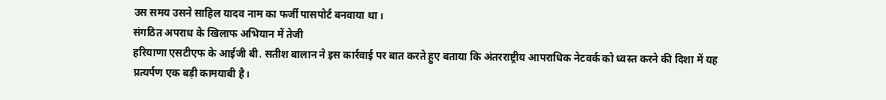उस समय उसने साहिल यादव नाम का फर्जी पासपोर्ट बनवाया था।
संगठित अपराध के खिलाफ अभियान में तेजी
हरियाणा एसटीएफ के आईजी बी. सतीश बालान ने इस कार्रवाई पर बात करते हुए बताया कि अंतरराष्ट्रीय आपराधिक नेटवर्क को ध्वस्त करने की दिशा में यह प्रत्यर्पण एक बड़ी कामयाबी है।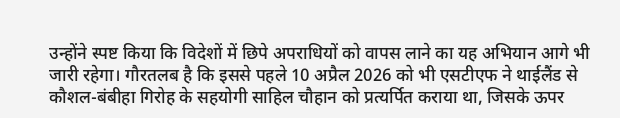उन्होंने स्पष्ट किया कि विदेशों में छिपे अपराधियों को वापस लाने का यह अभियान आगे भी जारी रहेगा। गौरतलब है कि इससे पहले 10 अप्रैल 2026 को भी एसटीएफ ने थाईलैंड से कौशल-बंबीहा गिरोह के सहयोगी साहिल चौहान को प्रत्यर्पित कराया था, जिसके ऊपर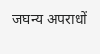जघन्य अपराधों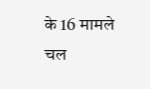के 16 मामले चल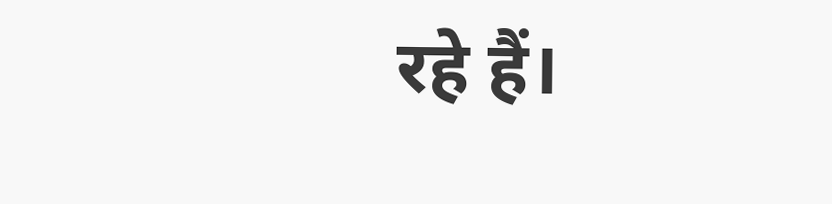रहे हैं।